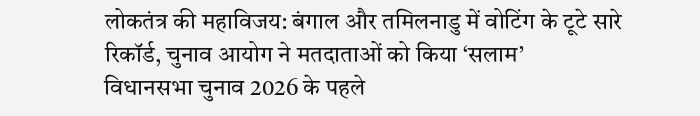लोकतंत्र की महाविजय: बंगाल और तमिलनाडु में वोटिंग के टूटे सारे रिकॉर्ड, चुनाव आयोग ने मतदाताओं को किया ‘सलाम’
विधानसभा चुनाव 2026 के पहले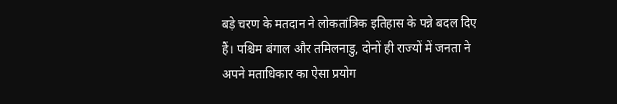बड़े चरण के मतदान ने लोकतांत्रिक इतिहास के पन्ने बदल दिए हैं। पश्चिम बंगाल और तमिलनाडु, दोनों ही राज्यों में जनता ने अपने मताधिकार का ऐसा प्रयोग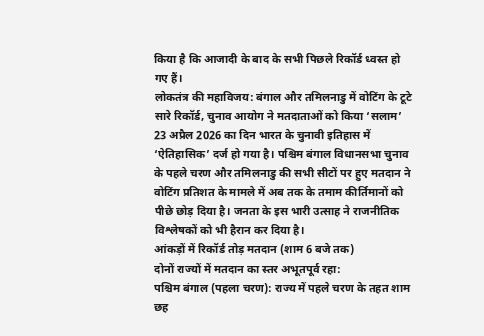किया है कि आजादी के बाद के सभी पिछले रिकॉर्ड ध्वस्त हो गए हैं।
लोकतंत्र की महाविजय: बंगाल और तमिलनाडु में वोटिंग के टूटे सारे रिकॉर्ड, चुनाव आयोग ने मतदाताओं को किया ‘सलाम’
23 अप्रैल 2026 का दिन भारत के चुनावी इतिहास में ‘ऐतिहासिक’ दर्ज हो गया है। पश्चिम बंगाल विधानसभा चुनाव के पहले चरण और तमिलनाडु की सभी सीटों पर हुए मतदान ने वोटिंग प्रतिशत के मामले में अब तक के तमाम कीर्तिमानों को पीछे छोड़ दिया है। जनता के इस भारी उत्साह ने राजनीतिक विश्लेषकों को भी हैरान कर दिया है।
आंकड़ों में रिकॉर्ड तोड़ मतदान (शाम 6 बजे तक)
दोनों राज्यों में मतदान का स्तर अभूतपूर्व रहा:
पश्चिम बंगाल (पहला चरण): राज्य में पहले चरण के तहत शाम छह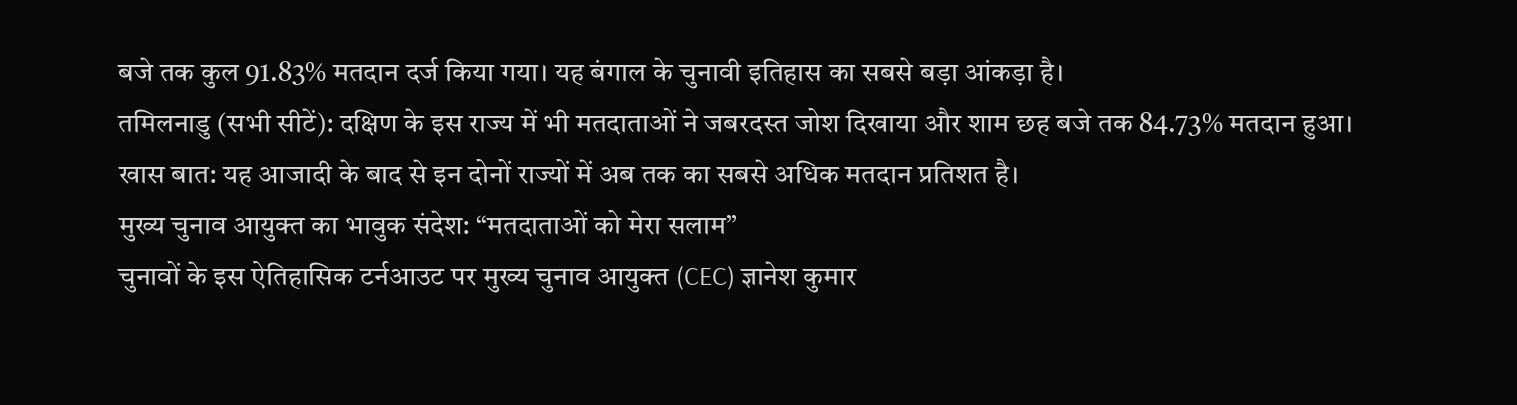बजे तक कुल 91.83% मतदान दर्ज किया गया। यह बंगाल के चुनावी इतिहास का सबसे बड़ा आंकड़ा है।
तमिलनाडु (सभी सीटें): दक्षिण के इस राज्य में भी मतदाताओं ने जबरदस्त जोश दिखाया और शाम छह बजे तक 84.73% मतदान हुआ।
खास बात: यह आजादी के बाद से इन दोनों राज्यों में अब तक का सबसे अधिक मतदान प्रतिशत है।
मुख्य चुनाव आयुक्त का भावुक संदेश: “मतदाताओं को मेरा सलाम”
चुनावों के इस ऐतिहासिक टर्नआउट पर मुख्य चुनाव आयुक्त (CEC) ज्ञानेश कुमार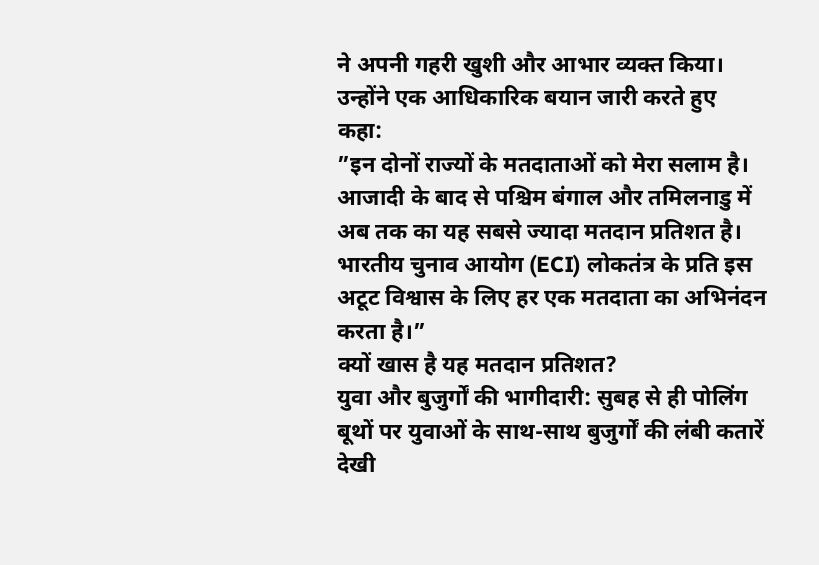ने अपनी गहरी खुशी और आभार व्यक्त किया। उन्होंने एक आधिकारिक बयान जारी करते हुए कहा:
”इन दोनों राज्यों के मतदाताओं को मेरा सलाम है। आजादी के बाद से पश्चिम बंगाल और तमिलनाडु में अब तक का यह सबसे ज्यादा मतदान प्रतिशत है। भारतीय चुनाव आयोग (ECI) लोकतंत्र के प्रति इस अटूट विश्वास के लिए हर एक मतदाता का अभिनंदन करता है।”
क्यों खास है यह मतदान प्रतिशत?
युवा और बुजुर्गों की भागीदारी: सुबह से ही पोलिंग बूथों पर युवाओं के साथ-साथ बुजुर्गों की लंबी कतारें देखी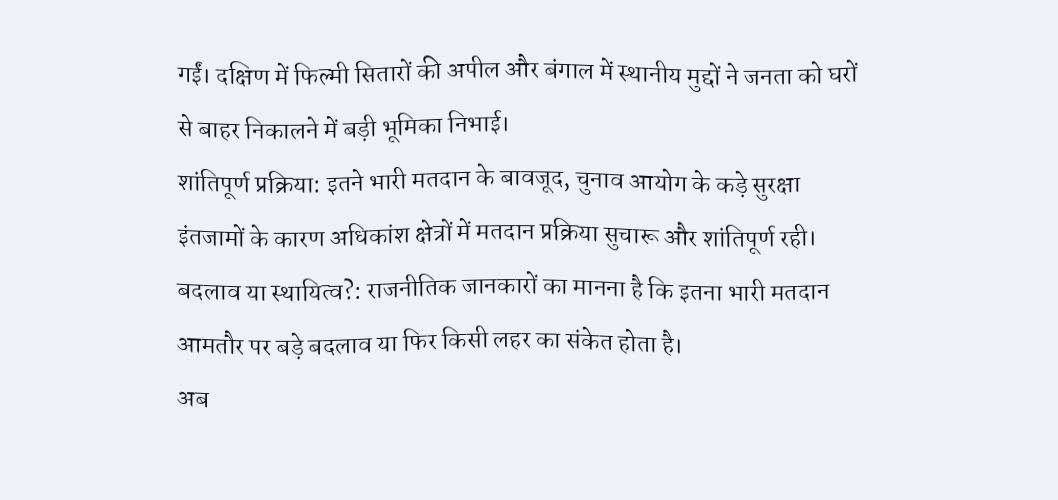गईं। दक्षिण में फिल्मी सितारों की अपील और बंगाल में स्थानीय मुद्दों ने जनता को घरों से बाहर निकालने में बड़ी भूमिका निभाई।
शांतिपूर्ण प्रक्रिया: इतने भारी मतदान के बावजूद, चुनाव आयोग के कड़े सुरक्षा इंतजामों के कारण अधिकांश क्षेत्रों में मतदान प्रक्रिया सुचारू और शांतिपूर्ण रही।
बदलाव या स्थायित्व?: राजनीतिक जानकारों का मानना है कि इतना भारी मतदान आमतौर पर बड़े बदलाव या फिर किसी लहर का संकेत होता है।
अब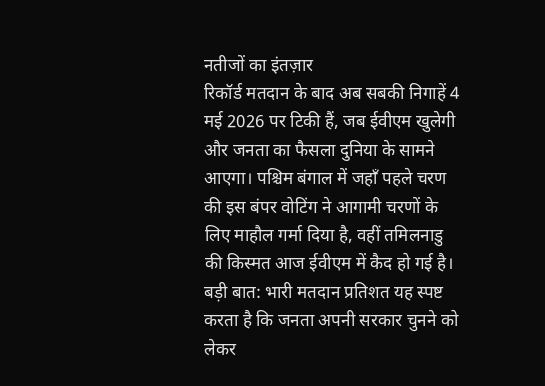नतीजों का इंतज़ार
रिकॉर्ड मतदान के बाद अब सबकी निगाहें 4 मई 2026 पर टिकी हैं, जब ईवीएम खुलेगी और जनता का फैसला दुनिया के सामने आएगा। पश्चिम बंगाल में जहाँ पहले चरण की इस बंपर वोटिंग ने आगामी चरणों के लिए माहौल गर्मा दिया है, वहीं तमिलनाडु की किस्मत आज ईवीएम में कैद हो गई है।
बड़ी बात: भारी मतदान प्रतिशत यह स्पष्ट करता है कि जनता अपनी सरकार चुनने को लेकर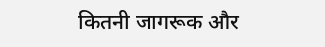कितनी जागरूक और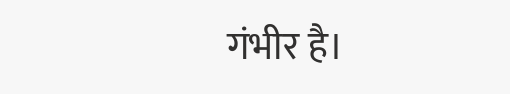गंभीर है।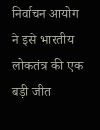निर्वाचन आयोग ने इसे भारतीय लोकतंत्र की एक बड़ी जीत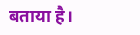बताया है।